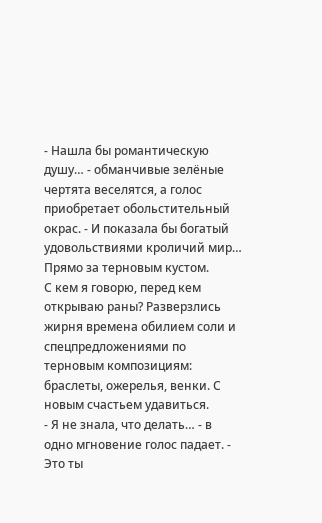- Нашла бы романтическую душу… - обманчивые зелёные чертята веселятся, а голос приобретает обольстительный окрас. - И показала бы богатый удовольствиями кроличий мир… Прямо за терновым кустом.
С кем я говорю, перед кем открываю раны? Разверзлись жирня времена обилием соли и спецпредложениями по терновым композициям: браслеты, ожерелья, венки. С новым счастьем удавиться.
- Я не знала, что делать… - в одно мгновение голос падает. - Это ты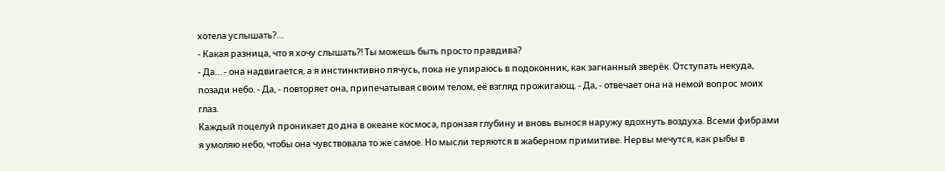хотела услышать?…
- Какая разница, что я хочу слышать?! Ты можешь быть просто правдива?
- Да… - она надвигается, а я инстинктивно пячусь, пока не упираюсь в подоконник, как загнанный зверёк. Отступать некуда, позади небо. - Да, - повторяет она, припечатывая своим телом, её взгляд прожигающ. - Да, - отвечает она на немой вопрос моих глаз.
Каждый поцелуй проникает до дна в океане космоса, пронзая глубину и вновь вынося наружу вдохнуть воздуха. Всеми фибрами я умоляю небо, чтобы она чувствовала то же самое. Но мысли теряются в жаберном примитиве. Нервы мечутся, как рыбы в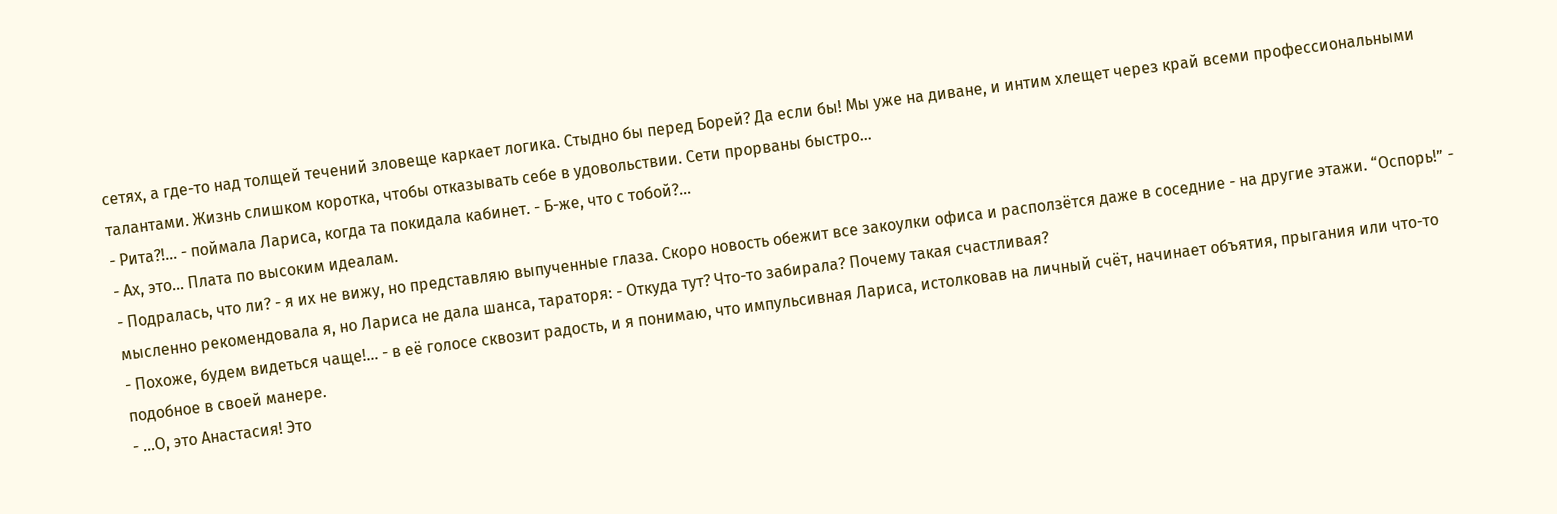сетях, а где-то над толщей течений зловеще каркает логика. Стыдно бы перед Борей? Да если бы! Мы уже на диване, и интим хлещет через край всеми профессиональными талантами. Жизнь слишком коротка, чтобы отказывать себе в удовольствии. Сети прорваны быстро…
- Рита?!… - поймала Лариса, когда та покидала кабинет. - Б-же, что с тобой?…
- Ах, это… Плата по высоким идеалам.
- Подралась, что ли? - я их не вижу, но представляю выпученные глаза. Скоро новость обежит все закоулки офиса и расползётся даже в соседние - на другие этажи. “Оспорь!” - мысленно рекомендовала я, но Лариса не дала шанса, тараторя: - Откуда тут? Что-то забирала? Почему такая счастливая?
- Похоже, будем видеться чаще!… - в её голосе сквозит радость, и я понимаю, что импульсивная Лариса, истолковав на личный счёт, начинает объятия, прыгания или что-то подобное в своей манере.
- …О, это Анастасия! Это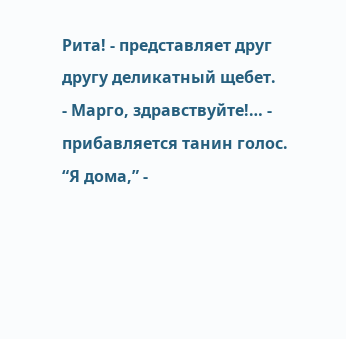Рита! - представляет друг другу деликатный щебет.
- Марго, здравствуйте!… - прибавляется танин голос.
“Я дома,” -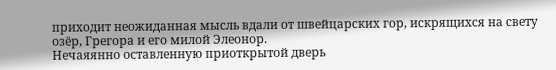приходит неожиданная мысль вдали от швейцарских гор, искрящихся на свету озёр, Грегора и его милой Элеонор.
Нечаяянно оставленную приоткрытой дверь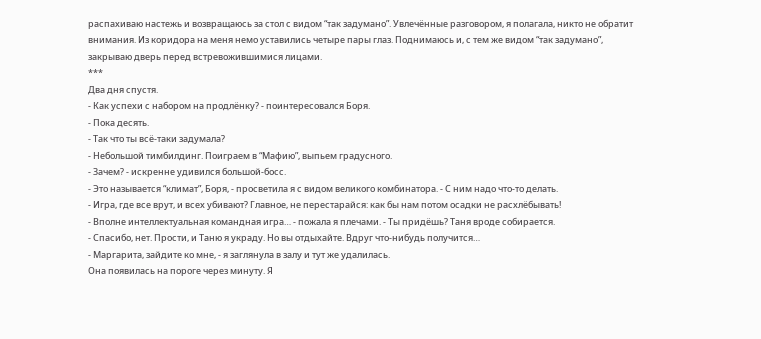распахиваю настежь и возвращаюсь за стол с видом “так задумано”. Увлечённые разговором, я полагала, никто не обратит внимания. Из коридора на меня немо уставились четыре пары глаз. Поднимаюсь и, с тем же видом “так задумано”, закрываю дверь перед встревожившимися лицами.
***
Два дня спустя.
- Как успехи с набором на продлёнку? - поинтересовался Боря.
- Пока десять.
- Так что ты всё-таки задумала?
- Небольшой тимбилдинг. Поиграем в “Мафию”, выпьем градусного.
- Зачем? - искренне удивился большой-босс.
- Это называется “климат”, Боря, - просветила я с видом великого комбинатора. - С ним надо что-то делать.
- Игра, где все врут, и всех убивают? Главное, не перестарайся: как бы нам потом осадки не расхлёбывать!
- Вполне интеллектуальная командная игра… - пожала я плечами. - Ты придёшь? Таня вроде собирается.
- Спасибо, нет. Прости, и Таню я украду. Но вы отдыхайте. Вдруг что-нибудь получится…
- Маргарита, зайдите ко мне, - я заглянула в залу и тут же удалилась.
Она появилась на пороге через минуту. Я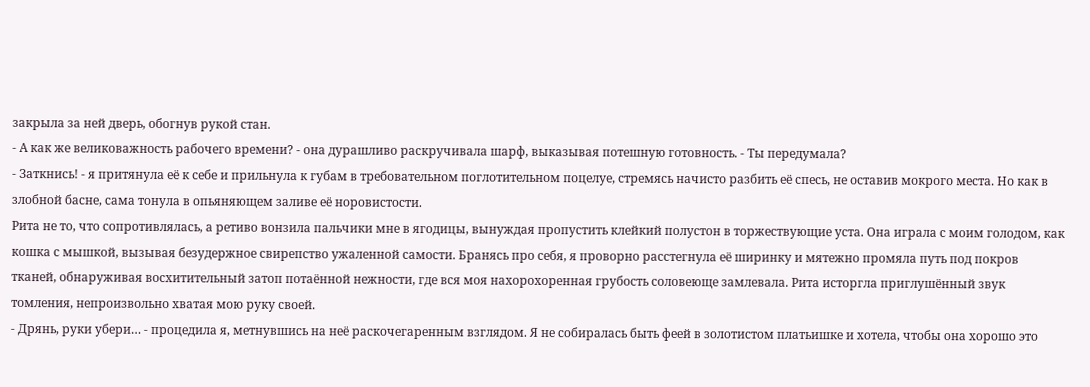закрыла за ней дверь, обогнув рукой стан.
- А как же великоважность рабочего времени? - она дурашливо раскручивала шарф, выказывая потешную готовность. - Ты передумала?
- Заткнись! - я притянула её к себе и прильнула к губам в требовательном поглотительном поцелуе, стремясь начисто разбить её спесь, не оставив мокрого места. Но как в злобной басне, сама тонула в опьяняющем заливе её норовистости.
Рита не то, что сопротивлялась, а ретиво вонзила пальчики мне в ягодицы, вынуждая пропустить клейкий полустон в торжествующие уста. Она играла с моим голодом, как кошка с мышкой, вызывая безудержное свирепство ужаленной самости. Бранясь про себя, я проворно расстегнула её ширинку и мятежно промяла путь под покров тканей, обнаруживая восхитительный затоп потаённой нежности, где вся моя нахорохоренная грубость соловеюще замлевала. Рита исторгла приглушённый звук томления, непроизвольно хватая мою руку своей.
- Дрянь, руки убери… - процедила я, метнувшись на неё раскочегаренным взглядом. Я не собиралась быть феей в золотистом платьишке и хотела, чтобы она хорошо это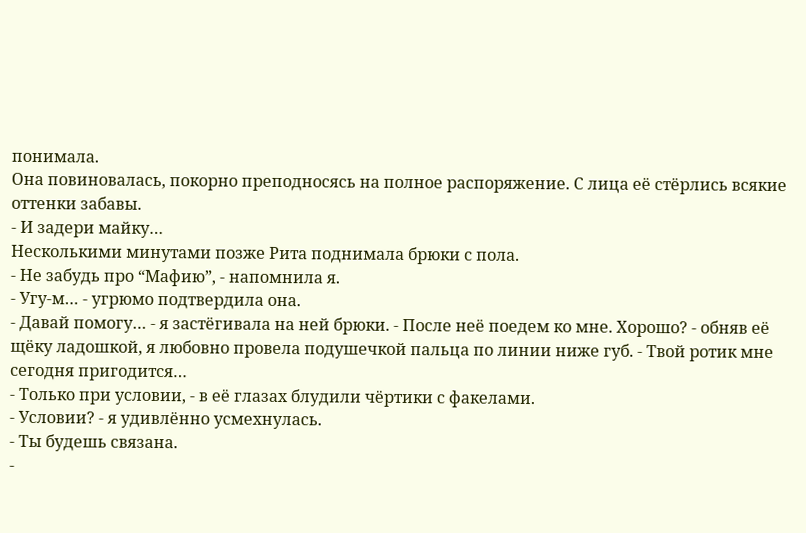понимала.
Она повиновалась, покорно преподносясь на полное распоряжение. С лица её стёрлись всякие оттенки забавы.
- И задери майку…
Несколькими минутами позже Рита поднимала брюки с пола.
- Не забудь про “Мафию”, - напомнила я.
- Угу-м… - угрюмо подтвердила она.
- Давай помогу… - я застёгивала на ней брюки. - После неё поедем ко мне. Хорошо? - обняв её щёку ладошкой, я любовно провела подушечкой пальца по линии ниже губ. - Твой ротик мне сегодня пригодится…
- Только при условии, - в её глазах блудили чёртики с факелами.
- Условии? - я удивлённо усмехнулась.
- Ты будешь связана.
-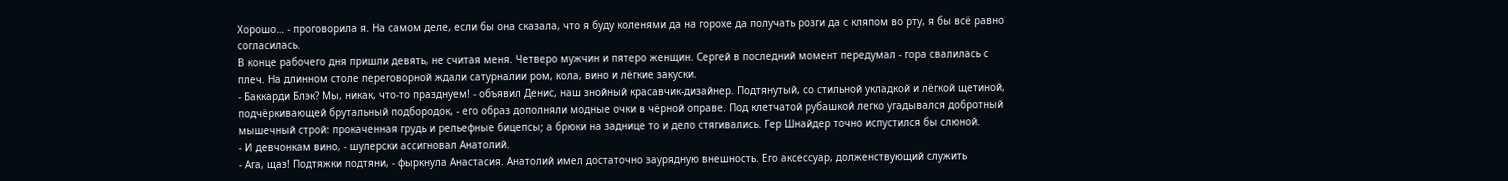Хорошо… - проговорила я. На самом деле, если бы она сказала, что я буду коленями да на горохе да получать розги да с кляпом во рту, я бы всё равно согласилась.
В конце рабочего дня пришли девять, не считая меня. Четверо мужчин и пятеро женщин. Сергей в последний момент передумал - гора свалилась с плеч. На длинном столе переговорной ждали сатурналии ром, кола, вино и лёгкие закуски.
- Баккарди Блэк? Мы, никак, что-то празднуем! - объявил Денис, наш знойный красавчик-дизайнер. Подтянутый, со стильной укладкой и лёгкой щетиной, подчёркивающей брутальный подбородок, - его образ дополняли модные очки в чёрной оправе. Под клетчатой рубашкой легко угадывался добротный мышечный строй: прокаченная грудь и рельефные бицепсы; а брюки на заднице то и дело стягивались. Гер Шнайдер точно испустился бы слюной.
- И девчонкам вино, - шулерски ассигновал Анатолий.
- Ага, щаз! Подтяжки подтяни, - фыркнула Анастасия. Анатолий имел достаточно заурядную внешность. Его аксессуар, долженствующий служить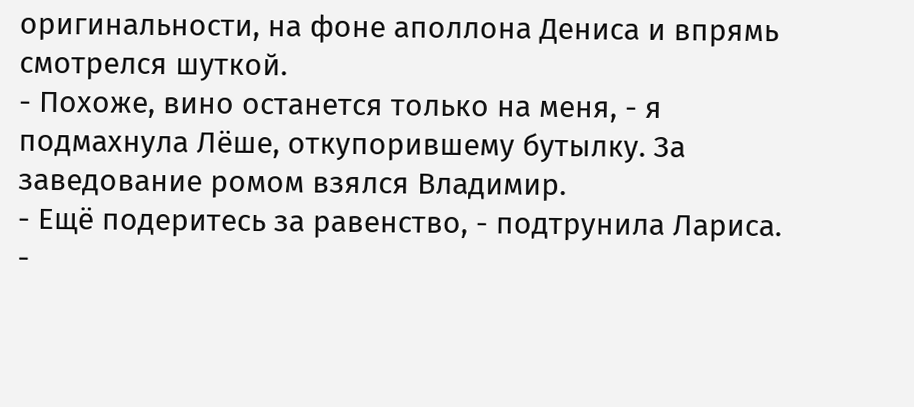оригинальности, на фоне аполлона Дениса и впрямь смотрелся шуткой.
- Похоже, вино останется только на меня, - я подмахнула Лёше, откупорившему бутылку. За заведование ромом взялся Владимир.
- Ещё подеритесь за равенство, - подтрунила Лариса.
-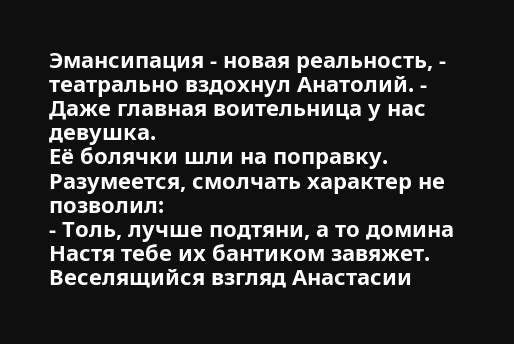Эмансипация - новая реальность, - театрально вздохнул Анатолий. - Даже главная воительница у нас девушка.
Её болячки шли на поправку. Разумеется, смолчать характер не позволил:
- Толь, лучше подтяни, а то домина Настя тебе их бантиком завяжет.
Веселящийся взгляд Анастасии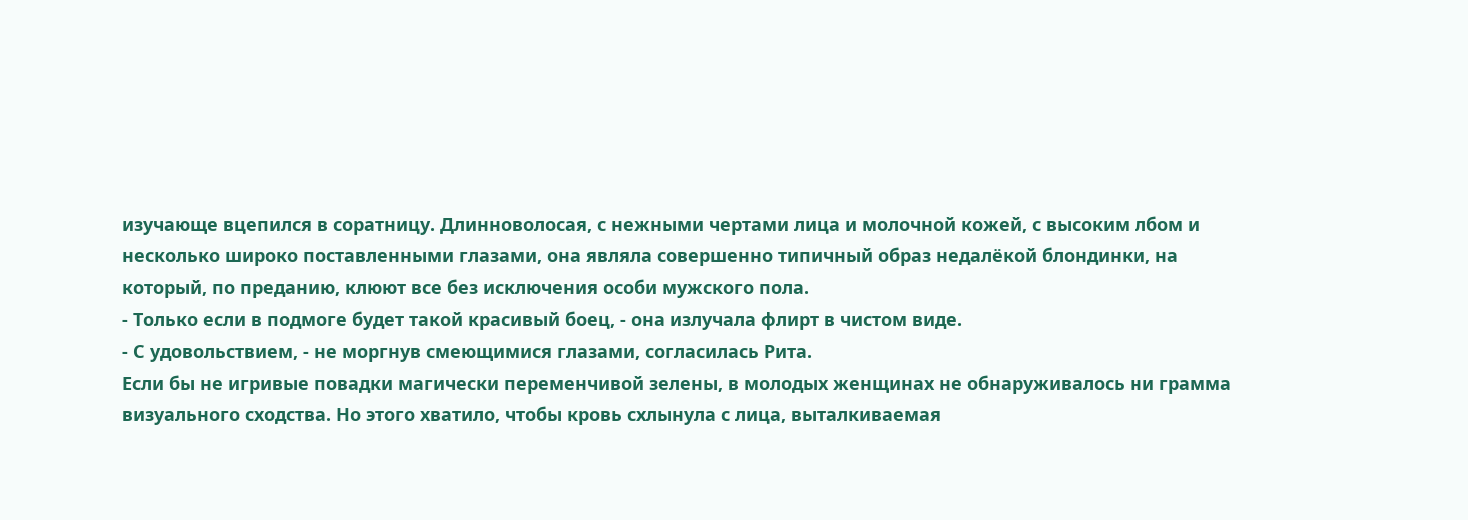изучающе вцепился в соратницу. Длинноволосая, с нежными чертами лица и молочной кожей, с высоким лбом и несколько широко поставленными глазами, она являла совершенно типичный образ недалёкой блондинки, на который, по преданию, клюют все без исключения особи мужского пола.
- Только если в подмоге будет такой красивый боец, - она излучала флирт в чистом виде.
- С удовольствием, - не моргнув смеющимися глазами, согласилась Рита.
Если бы не игривые повадки магически переменчивой зелены, в молодых женщинах не обнаруживалось ни грамма визуального сходства. Но этого хватило, чтобы кровь схлынула с лица, выталкиваемая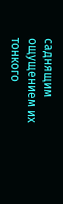саднящим ощущением их тонкого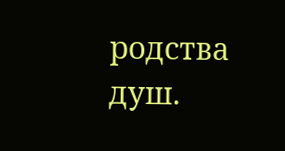родства душ.